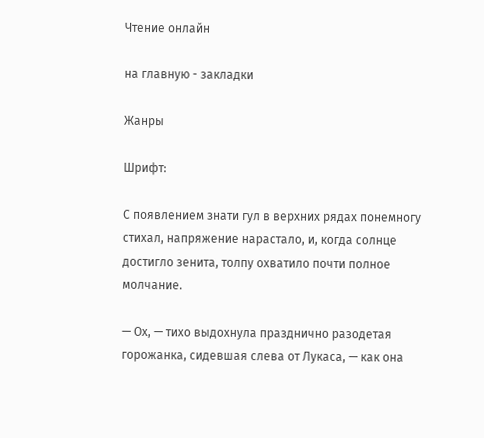Чтение онлайн

на главную - закладки

Жанры

Шрифт:

С появлением знати гул в верхних рядах понемногу стихал, напряжение нарастало, и, когда солнце достигло зенита, толпу охватило почти полное молчание.

— Ох, — тихо выдохнула празднично разодетая горожанка, сидевшая слева от Лукаса, — как она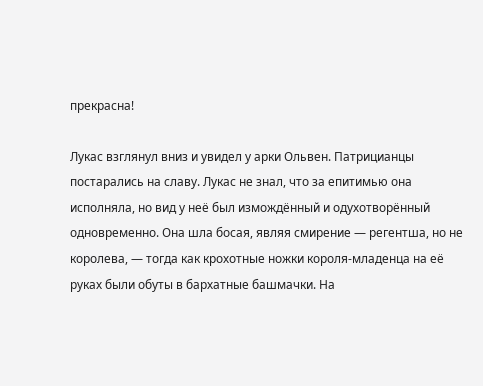прекрасна!

Лукас взглянул вниз и увидел у арки Ольвен. Патрицианцы постарались на славу. Лукас не знал, что за епитимью она исполняла, но вид у неё был измождённый и одухотворённый одновременно. Она шла босая, являя смирение — регентша, но не королева, — тогда как крохотные ножки короля-младенца на её руках были обуты в бархатные башмачки. На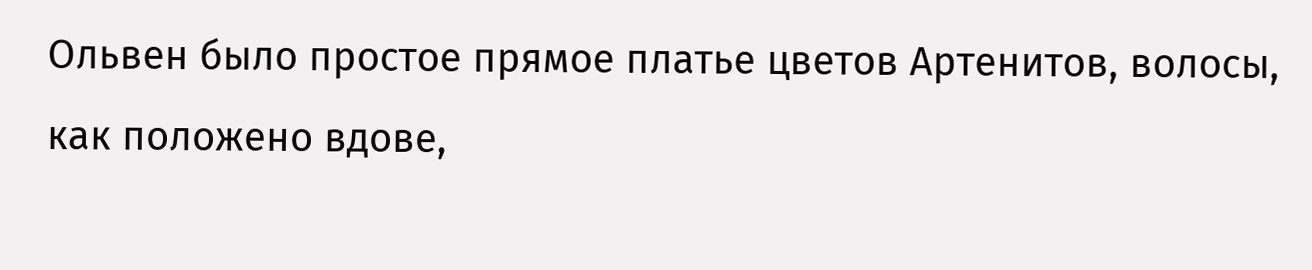Ольвен было простое прямое платье цветов Артенитов, волосы, как положено вдове,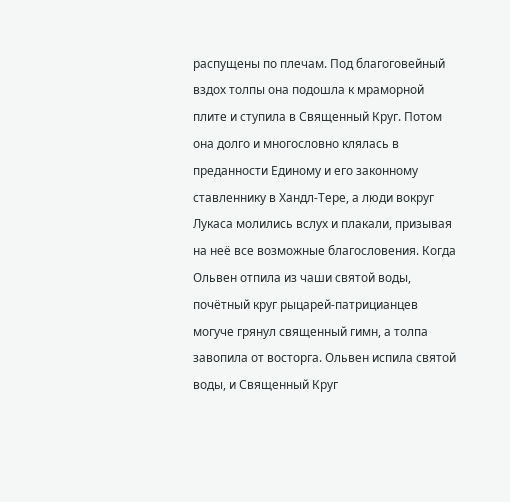распущены по плечам. Под благоговейный вздох толпы она подошла к мраморной плите и ступила в Священный Круг. Потом она долго и многословно клялась в преданности Единому и его законному ставленнику в Хандл-Тере, а люди вокруг Лукаса молились вслух и плакали, призывая на неё все возможные благословения. Когда Ольвен отпила из чаши святой воды, почётный круг рыцарей-патрицианцев могуче грянул священный гимн, а толпа завопила от восторга. Ольвен испила святой воды, и Священный Круг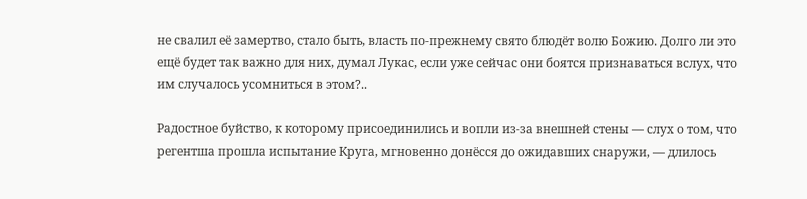не свалил её замертво, стало быть, власть по-прежнему свято блюдёт волю Божию. Долго ли это ещё будет так важно для них, думал Лукас, если уже сейчас они боятся признаваться вслух, что им случалось усомниться в этом?..

Радостное буйство, к которому присоединились и вопли из-за внешней стены — слух о том, что регентша прошла испытание Круга, мгновенно донёсся до ожидавших снаружи, — длилось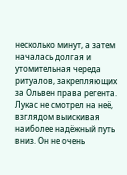несколько минут, а затем началась долгая и утомительная череда ритуалов, закрепляющих за Ольвен права регента. Лукас не смотрел на неё, взглядом выискивая наиболее надёжный путь вниз. Он не очень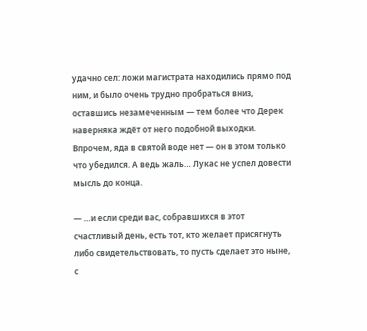удачно сел: ложи магистрата находились прямо под ним, и было очень трудно пробраться вниз, оставшись незамеченным — тем более что Дерек наверняка ждёт от него подобной выходки. Впрочем, яда в святой воде нет — он в этом только что убедился. А ведь жаль… Лукас не успел довести мысль до конца.

— …и если среди вас, собравшихся в этот счастливый день, есть тот, кто желает присягнуть либо свидетельствовать, то пусть сделает это ныне, с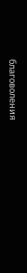благоволения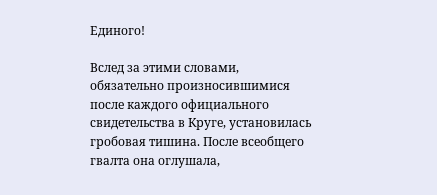Единого!

Вслед за этими словами, обязательно произносившимися после каждого официального свидетельства в Круге, установилась гробовая тишина. После всеобщего гвалта она оглушала,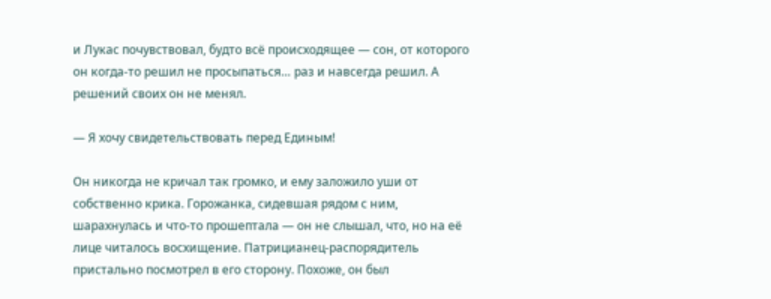и Лукас почувствовал, будто всё происходящее — сон, от которого он когда-то решил не просыпаться… раз и навсегда решил. А решений своих он не менял.

— Я хочу свидетельствовать перед Единым!

Он никогда не кричал так громко, и ему заложило уши от собственно крика. Горожанка, сидевшая рядом с ним, шарахнулась и что-то прошептала — он не слышал, что, но на её лице читалось восхищение. Патрицианец-распорядитель пристально посмотрел в его сторону. Похоже, он был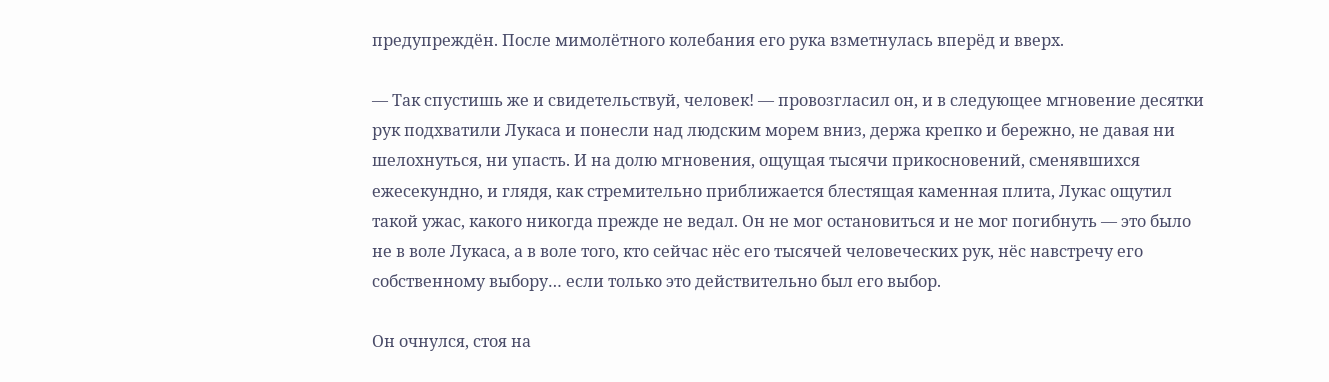предупреждён. После мимолётного колебания его рука взметнулась вперёд и вверх.

— Так спустишь же и свидетельствуй, человек! — провозгласил он, и в следующее мгновение десятки рук подхватили Лукаса и понесли над людским морем вниз, держа крепко и бережно, не давая ни шелохнуться, ни упасть. И на долю мгновения, ощущая тысячи прикосновений, сменявшихся ежесекундно, и глядя, как стремительно приближается блестящая каменная плита, Лукас ощутил такой ужас, какого никогда прежде не ведал. Он не мог остановиться и не мог погибнуть — это было не в воле Лукаса, а в воле того, кто сейчас нёс его тысячей человеческих рук, нёс навстречу его собственному выбору… если только это действительно был его выбор.

Он очнулся, стоя на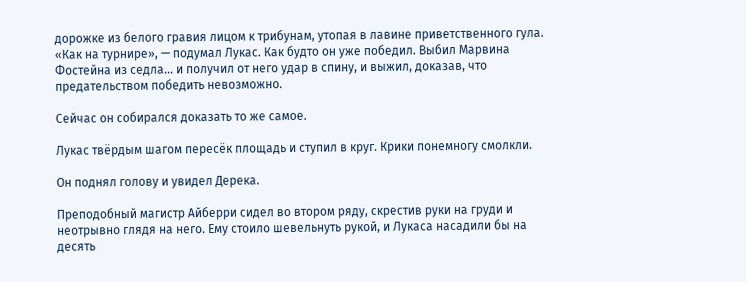дорожке из белого гравия лицом к трибунам, утопая в лавине приветственного гула. «Как на турнире», — подумал Лукас. Как будто он уже победил. Выбил Марвина Фостейна из седла… и получил от него удар в спину, и выжил, доказав, что предательством победить невозможно.

Сейчас он собирался доказать то же самое.

Лукас твёрдым шагом пересёк площадь и ступил в круг. Крики понемногу смолкли.

Он поднял голову и увидел Дерека.

Преподобный магистр Айберри сидел во втором ряду, скрестив руки на груди и неотрывно глядя на него. Ему стоило шевельнуть рукой, и Лукаса насадили бы на десять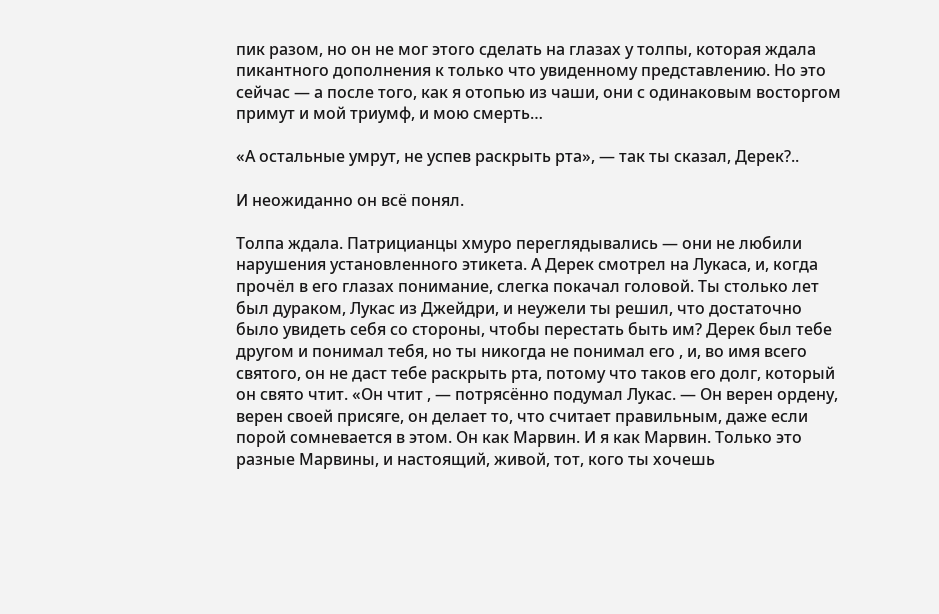пик разом, но он не мог этого сделать на глазах у толпы, которая ждала пикантного дополнения к только что увиденному представлению. Но это сейчас — а после того, как я отопью из чаши, они с одинаковым восторгом примут и мой триумф, и мою смерть…

«А остальные умрут, не успев раскрыть рта», — так ты сказал, Дерек?..

И неожиданно он всё понял.

Толпа ждала. Патрицианцы хмуро переглядывались — они не любили нарушения установленного этикета. А Дерек смотрел на Лукаса, и, когда прочёл в его глазах понимание, слегка покачал головой. Ты столько лет был дураком, Лукас из Джейдри, и неужели ты решил, что достаточно было увидеть себя со стороны, чтобы перестать быть им? Дерек был тебе другом и понимал тебя, но ты никогда не понимал его , и, во имя всего святого, он не даст тебе раскрыть рта, потому что таков его долг, который он свято чтит. «Он чтит , — потрясённо подумал Лукас. — Он верен ордену, верен своей присяге, он делает то, что считает правильным, даже если порой сомневается в этом. Он как Марвин. И я как Марвин. Только это разные Марвины, и настоящий, живой, тот, кого ты хочешь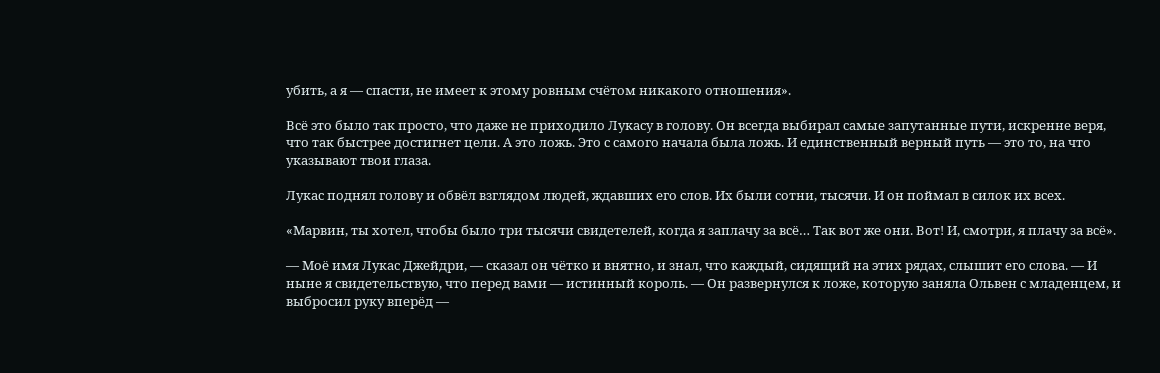убить, а я — спасти, не имеет к этому ровным счётом никакого отношения».

Всё это было так просто, что даже не приходило Лукасу в голову. Он всегда выбирал самые запутанные пути, искренне веря, что так быстрее достигнет цели. А это ложь. Это с самого начала была ложь. И единственный верный путь — это то, на что указывают твои глаза.

Лукас поднял голову и обвёл взглядом людей, ждавших его слов. Их были сотни, тысячи. И он поймал в силок их всех.

«Марвин, ты хотел, чтобы было три тысячи свидетелей, когда я заплачу за всё… Так вот же они. Вот! И, смотри, я плачу за всё».

— Моё имя Лукас Джейдри, — сказал он чётко и внятно, и знал, что каждый, сидящий на этих рядах, слышит его слова. — И ныне я свидетельствую, что перед вами — истинный король. — Он развернулся к ложе, которую заняла Ольвен с младенцем, и выбросил руку вперёд —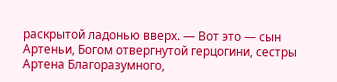раскрытой ладонью вверх. — Вот это — сын Артеньи, Богом отвергнутой герцогини, сестры Артена Благоразумного,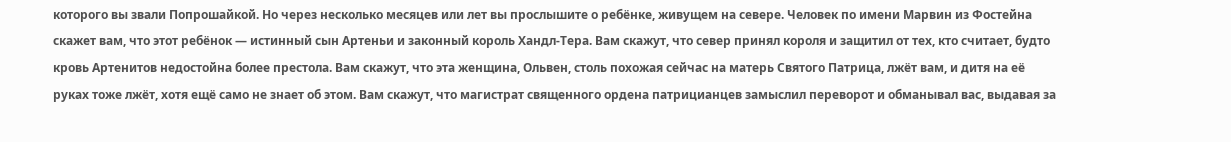которого вы звали Попрошайкой. Но через несколько месяцев или лет вы прослышите о ребёнке, живущем на севере. Человек по имени Марвин из Фостейна скажет вам, что этот ребёнок — истинный сын Артеньи и законный король Хандл-Тера. Вам скажут, что север принял короля и защитил от тех, кто считает, будто кровь Артенитов недостойна более престола. Вам скажут, что эта женщина, Ольвен, столь похожая сейчас на матерь Святого Патрица, лжёт вам, и дитя на её руках тоже лжёт, хотя ещё само не знает об этом. Вам скажут, что магистрат священного ордена патрицианцев замыслил переворот и обманывал вас, выдавая за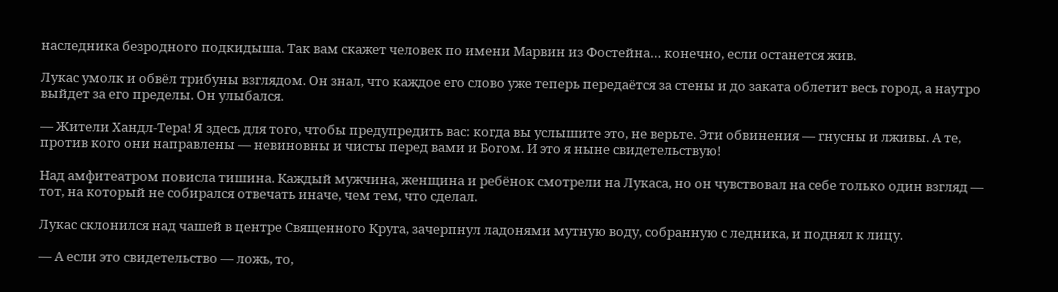наследника безродного подкидыша. Так вам скажет человек по имени Марвин из Фостейна… конечно, если останется жив.

Лукас умолк и обвёл трибуны взглядом. Он знал, что каждое его слово уже теперь передаётся за стены и до заката облетит весь город, а наутро выйдет за его пределы. Он улыбался.

— Жители Хандл-Тера! Я здесь для того, чтобы предупредить вас: когда вы услышите это, не верьте. Эти обвинения — гнусны и лживы. А те, против кого они направлены — невиновны и чисты перед вами и Богом. И это я ныне свидетельствую!

Над амфитеатром повисла тишина. Каждый мужчина, женщина и ребёнок смотрели на Лукаса, но он чувствовал на себе только один взгляд — тот, на который не собирался отвечать иначе, чем тем, что сделал.

Лукас склонился над чашей в центре Священного Круга, зачерпнул ладонями мутную воду, собранную с ледника, и поднял к лицу.

— А если это свидетельство — ложь, то,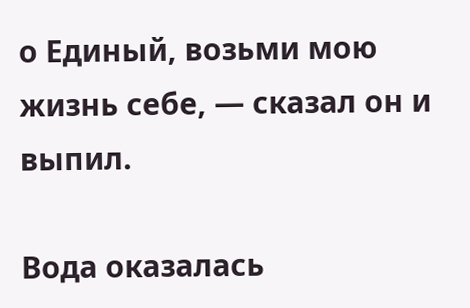о Единый, возьми мою жизнь себе, — сказал он и выпил.

Вода оказалась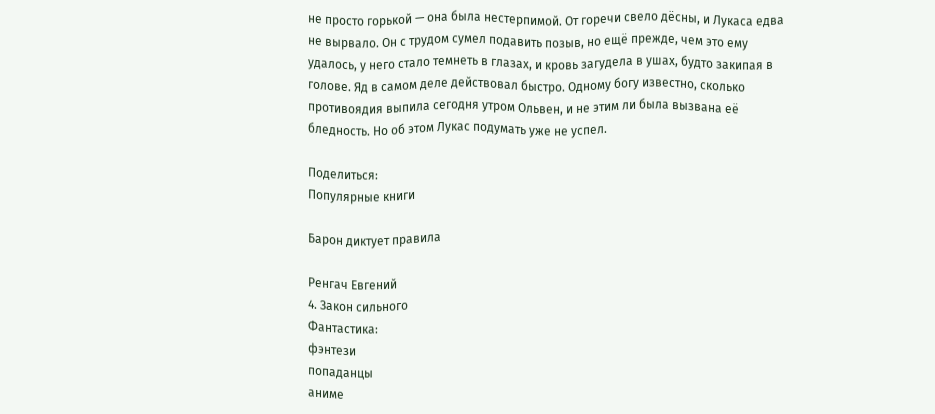не просто горькой — она была нестерпимой. От горечи свело дёсны, и Лукаса едва не вырвало. Он с трудом сумел подавить позыв, но ещё прежде, чем это ему удалось, у него стало темнеть в глазах, и кровь загудела в ушах, будто закипая в голове. Яд в самом деле действовал быстро. Одному богу известно, сколько противоядия выпила сегодня утром Ольвен, и не этим ли была вызвана её бледность. Но об этом Лукас подумать уже не успел.

Поделиться:
Популярные книги

Барон диктует правила

Ренгач Евгений
4. Закон сильного
Фантастика:
фэнтези
попаданцы
аниме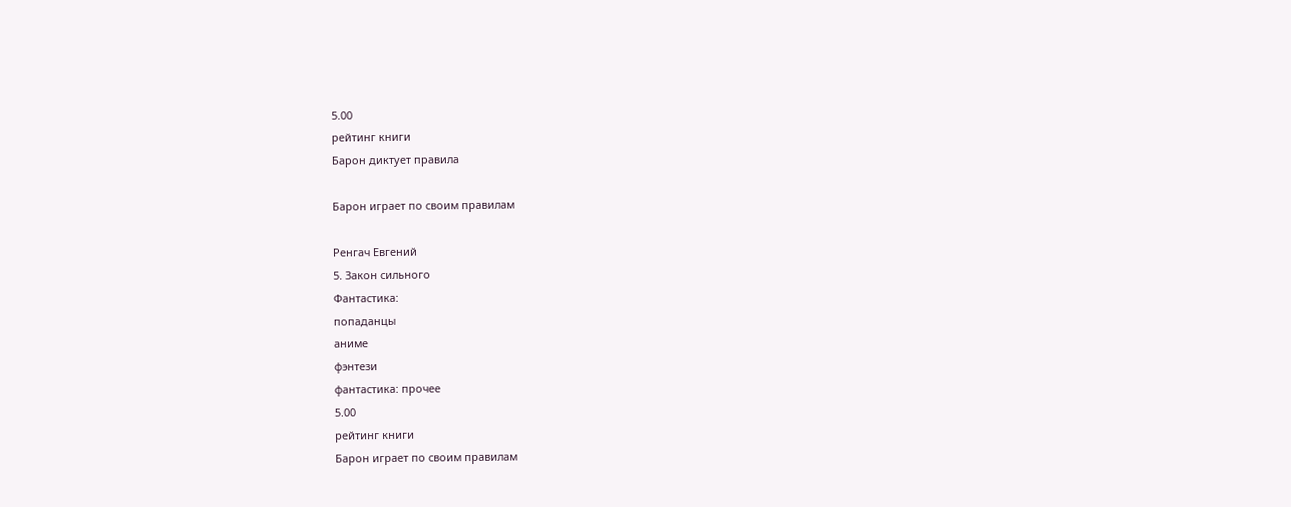5.00
рейтинг книги
Барон диктует правила

Барон играет по своим правилам

Ренгач Евгений
5. Закон сильного
Фантастика:
попаданцы
аниме
фэнтези
фантастика: прочее
5.00
рейтинг книги
Барон играет по своим правилам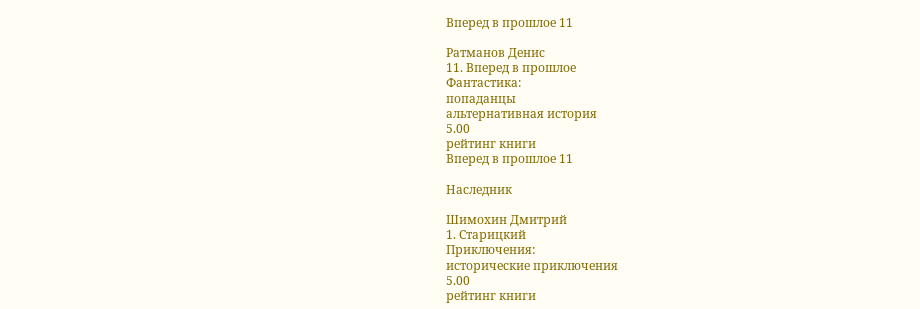Вперед в прошлое 11

Ратманов Денис
11. Вперед в прошлое
Фантастика:
попаданцы
альтернативная история
5.00
рейтинг книги
Вперед в прошлое 11

Наследник

Шимохин Дмитрий
1. Старицкий
Приключения:
исторические приключения
5.00
рейтинг книги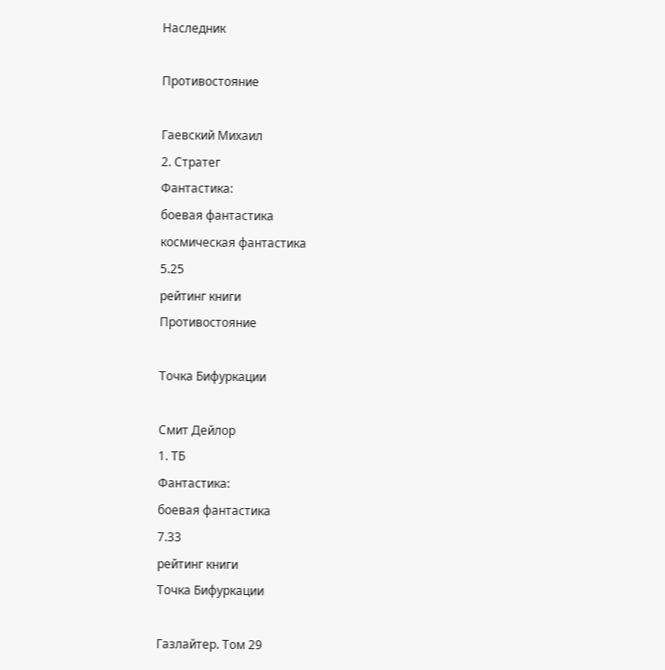Наследник

Противостояние

Гаевский Михаил
2. Стратег
Фантастика:
боевая фантастика
космическая фантастика
5.25
рейтинг книги
Противостояние

Точка Бифуркации

Смит Дейлор
1. ТБ
Фантастика:
боевая фантастика
7.33
рейтинг книги
Точка Бифуркации

Газлайтер. Том 29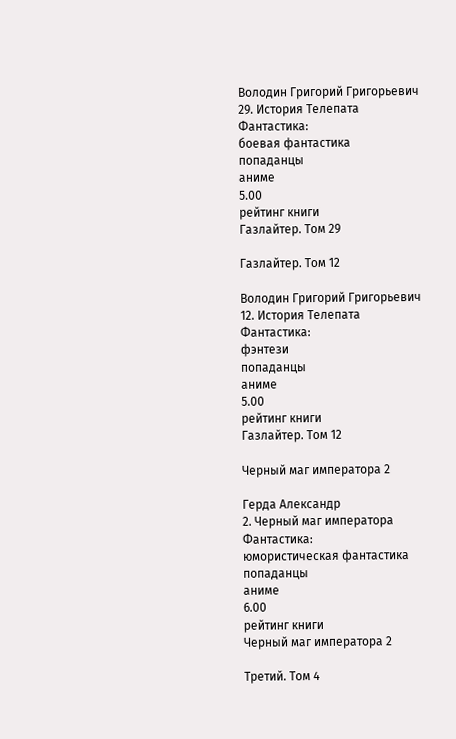Володин Григорий Григорьевич
29. История Телепата
Фантастика:
боевая фантастика
попаданцы
аниме
5.00
рейтинг книги
Газлайтер. Том 29

Газлайтер. Том 12

Володин Григорий Григорьевич
12. История Телепата
Фантастика:
фэнтези
попаданцы
аниме
5.00
рейтинг книги
Газлайтер. Том 12

Черный маг императора 2

Герда Александр
2. Черный маг императора
Фантастика:
юмористическая фантастика
попаданцы
аниме
6.00
рейтинг книги
Черный маг императора 2

Третий. Том 4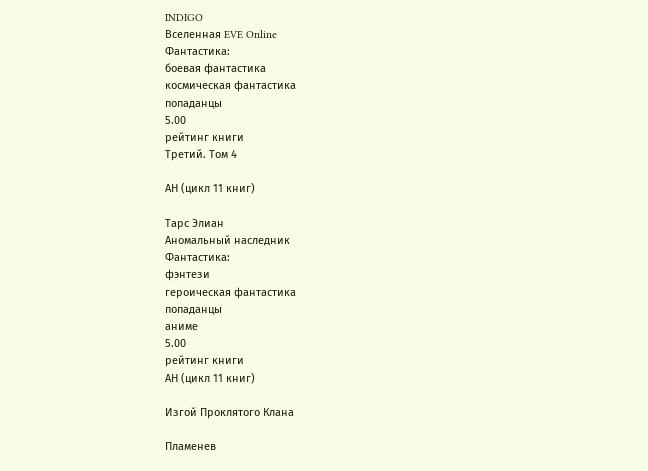INDIGO
Вселенная EVE Online
Фантастика:
боевая фантастика
космическая фантастика
попаданцы
5.00
рейтинг книги
Третий. Том 4

АН (цикл 11 книг)

Тарс Элиан
Аномальный наследник
Фантастика:
фэнтези
героическая фантастика
попаданцы
аниме
5.00
рейтинг книги
АН (цикл 11 книг)

Изгой Проклятого Клана

Пламенев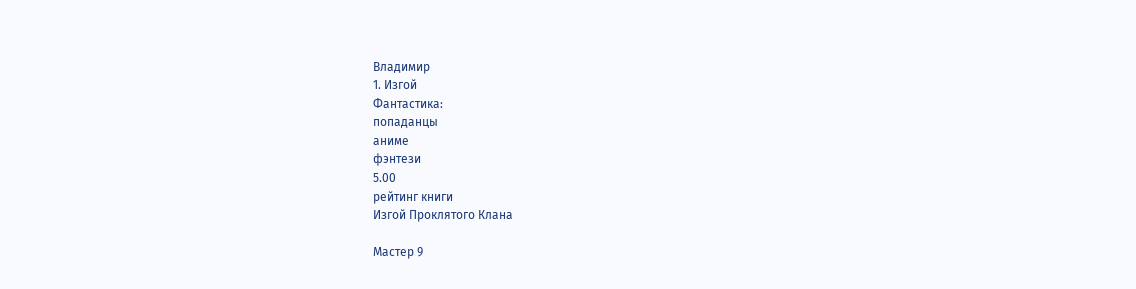Владимир
1. Изгой
Фантастика:
попаданцы
аниме
фэнтези
5.00
рейтинг книги
Изгой Проклятого Клана

Мастер 9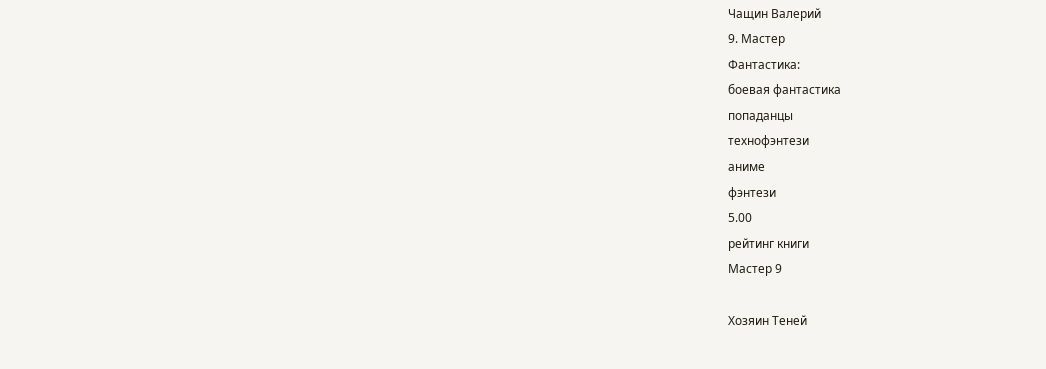Чащин Валерий
9. Мастер
Фантастика:
боевая фантастика
попаданцы
технофэнтези
аниме
фэнтези
5.00
рейтинг книги
Мастер 9

Хозяин Теней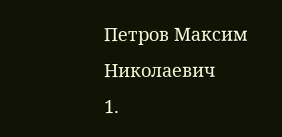Петров Максим Николаевич
1.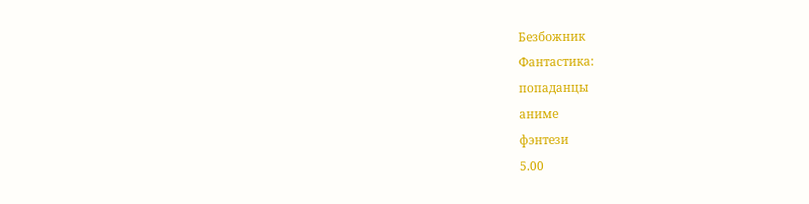Безбожник
Фантастика:
попаданцы
аниме
фэнтези
5.00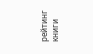рейтинг книги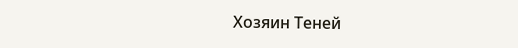Хозяин Теней